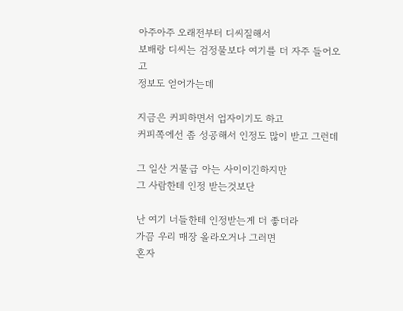아주아주 오래전부터 디씨질해서
보배랑 디씨는 검정물보다 여기를 더 자주 들어오고
정보도 얻어가는데

지금은 커피하면서 업자이기도 하고
커피쪽에선 좀 성공해서 인정도 많이 받고 그런데

그 일산 거물급 아는 사이이긴하지만
그 사람한테 인정 받는것보단

난 여기 너들한테 인정받는게 더 좋더라
가끔 우리 매장 올라오거나 그러면
혼자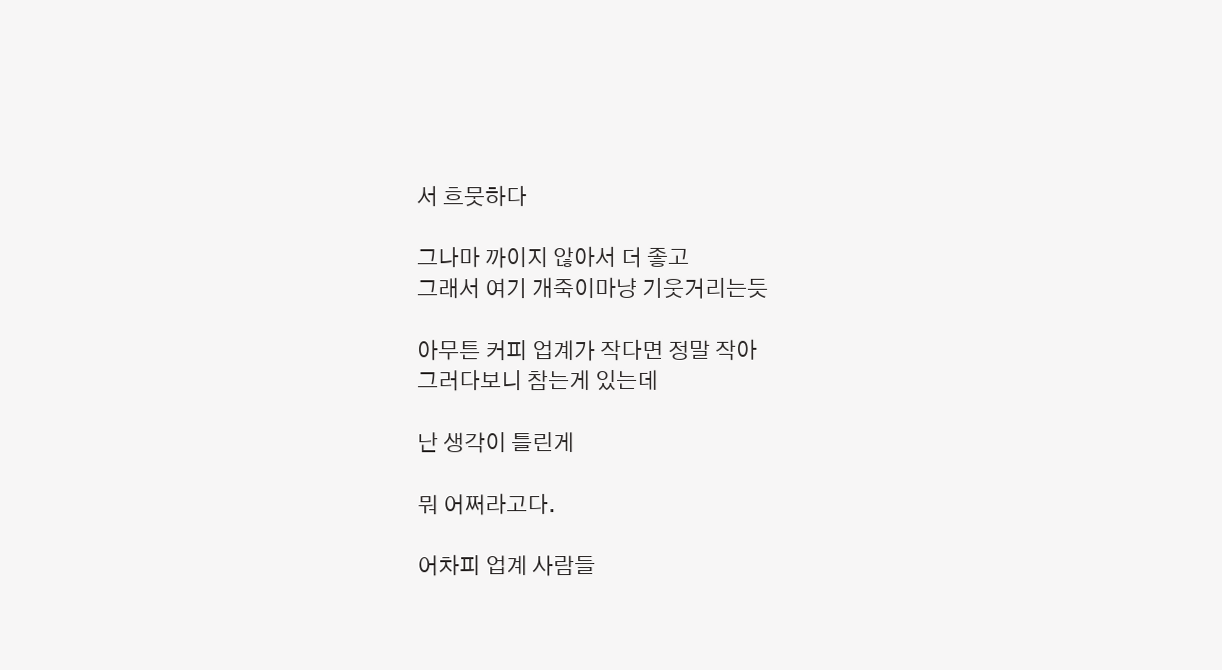서 흐뭇하다

그나마 까이지 않아서 더 좋고
그래서 여기 개죽이마냥 기웃거리는듯

아무튼 커피 업계가 작다면 정말 작아
그러다보니 참는게 있는데

난 생각이 틀린게

뭐 어쩌라고다.

어차피 업계 사람들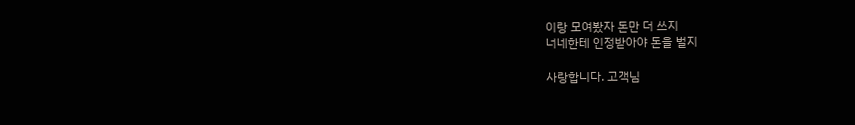이랑 모여봤자 돈만 더 쓰지
너네한테 인정받아야 돈을 벌지

사랑합니다. 고객님